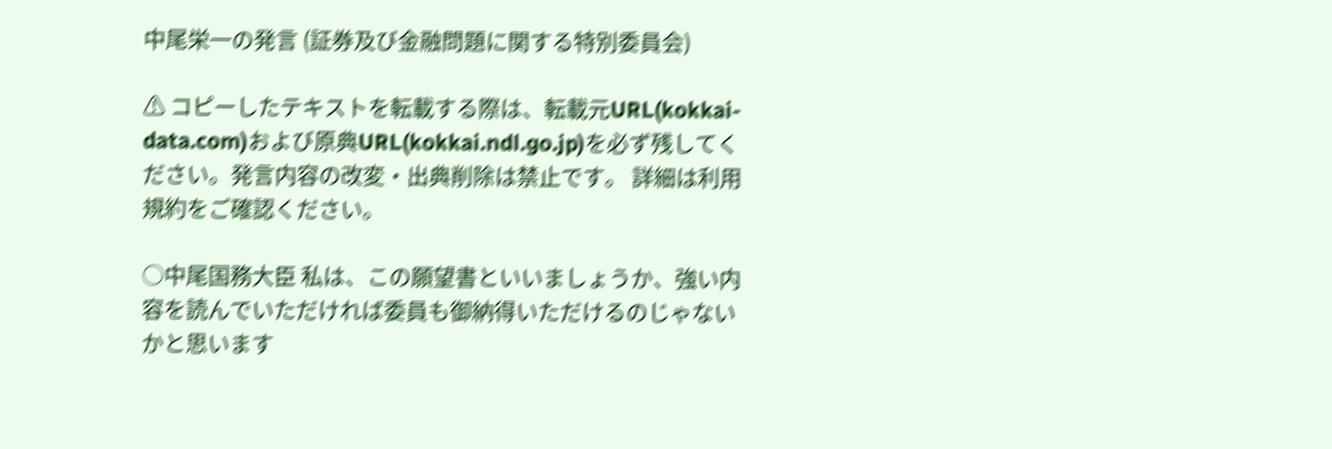中尾栄一の発言 (証券及び金融問題に関する特別委員会)

⚠ コピーしたテキストを転載する際は、転載元URL(kokkai-data.com)および原典URL(kokkai.ndl.go.jp)を必ず残してください。発言内容の改変・出典削除は禁止です。 詳細は利用規約をご確認ください。

○中尾国務大臣 私は、この願望書といいましょうか、強い内容を読んでいただければ委員も御納得いただけるのじゃないかと思います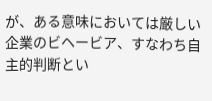が、ある意味においては厳しい企業のビヘービア、すなわち自主的判断とい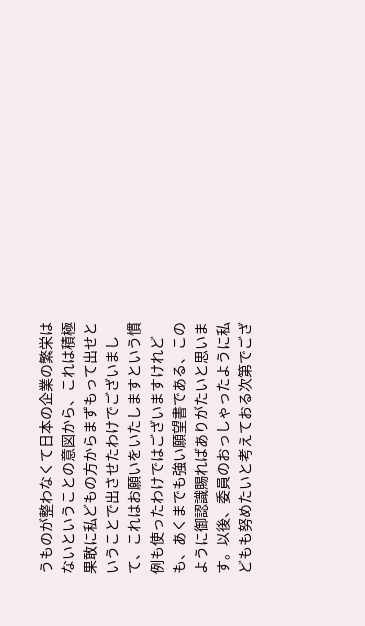うものが整わなくて日本の企業の繁栄はないということの意図から、これは積極果敢に私どもの方からまずもって出せということで出させたわけでございまして、これはお願いをいたしますという慣例も使ったわけではございますけれども、あくまでも強い願望書である、このように御認識賜ればありがたいと思います。以後、委員のおっしゃったように私どもも努めたいと考えておる次第でござ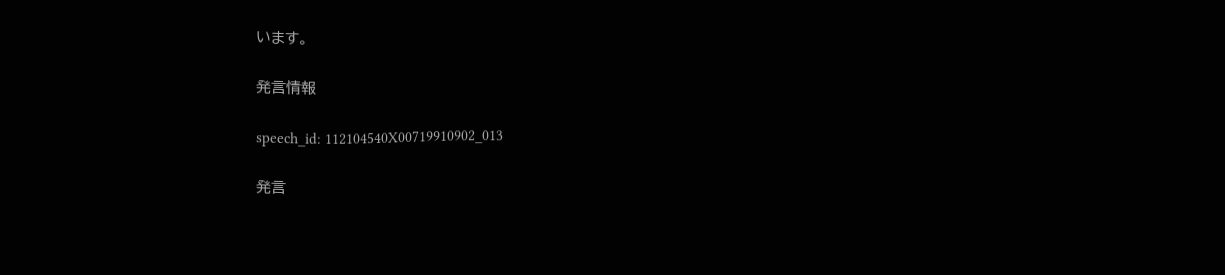います。

発言情報

speech_id: 112104540X00719910902_013

発言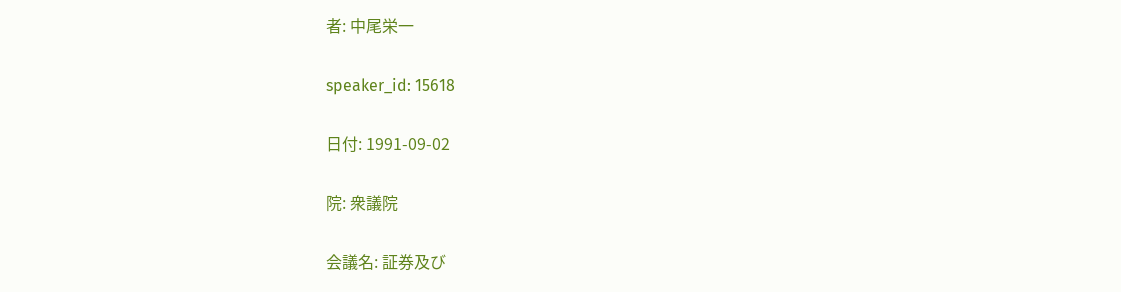者: 中尾栄一

speaker_id: 15618

日付: 1991-09-02

院: 衆議院

会議名: 証券及び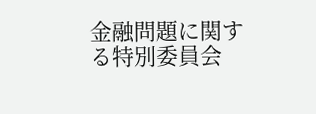金融問題に関する特別委員会